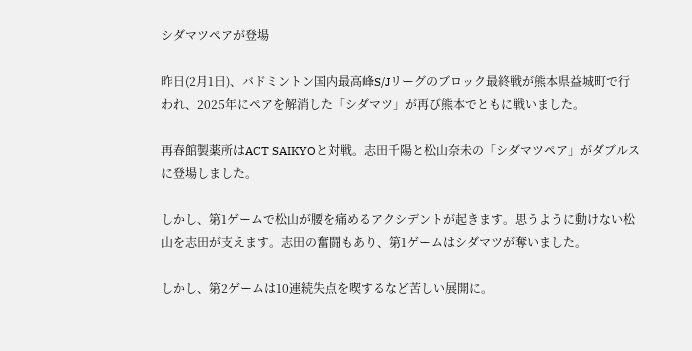シダマツペアが登場

昨日(2月1日)、バドミントン国内最高峰S/Jリーグのブロック最終戦が熊本県益城町で行われ、2025年にペアを解消した「シダマツ」が再び熊本でともに戦いました。

再春館製薬所はACT SAIKYOと対戦。志田千陽と松山奈未の「シダマツペア」がダブルスに登場しました。

しかし、第1ゲームで松山が腰を痛めるアクシデントが起きます。思うように動けない松山を志田が支えます。志田の奮闘もあり、第1ゲームはシダマツが奪いました。

しかし、第2ゲームは10連続失点を喫するなど苦しい展開に。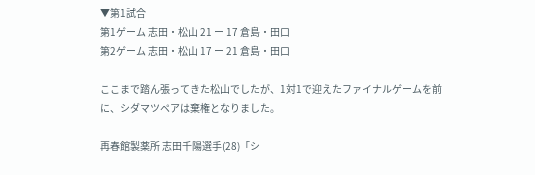▼第1試合
第1ゲーム 志田・松山 21 ー 17 倉島・田口
第2ゲーム 志田・松山 17 ー 21 倉島・田口

ここまで踏ん張ってきた松山でしたが、1対1で迎えたファイナルゲームを前に、シダマツペアは棄権となりました。

再春館製薬所 志田千陽選手(28)「シ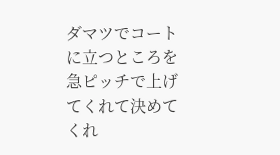ダマツでコートに立つところを急ピッチで上げてくれて決めてくれ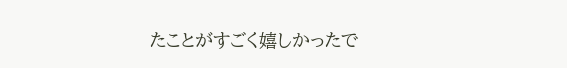たことがすごく嬉しかったで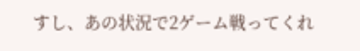すし、あの状況で2ゲーム戦ってくれ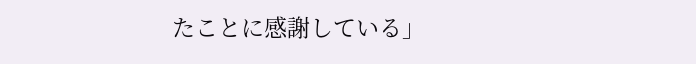たことに感謝している」